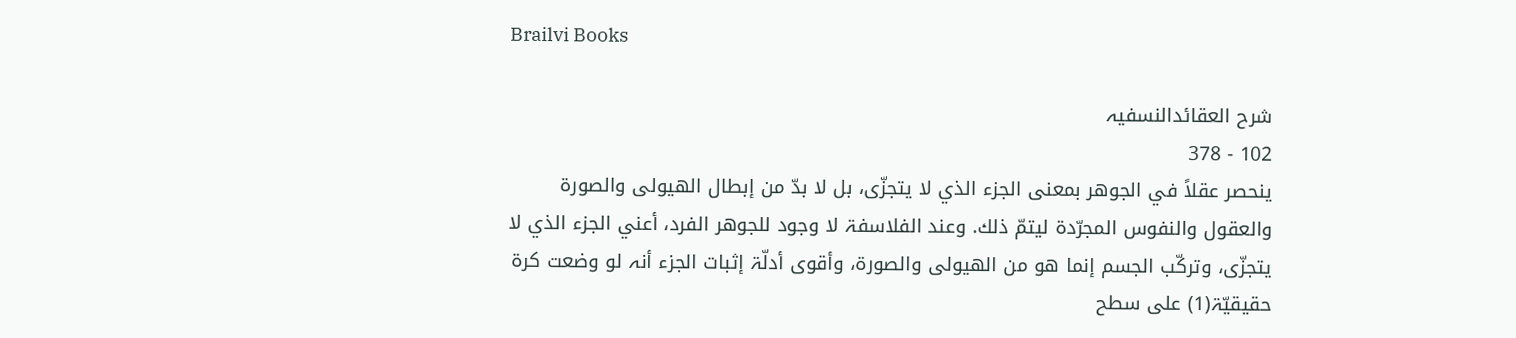Brailvi Books

شرح العقائدالنسفیہ
102 - 378
ينحصر عقلاً في الجوھر بمعنی الجزء الذي لا يتجزّی، بل لا بدّ من إبطال الھيولی والصورۃ والعقول والنفوس المجرّدۃ ليتمّ ذلك. وعند الفلاسفۃ لا وجود للجوھر الفرد، أعني الجزء الذي لا يتجزّی، وتركّب الجسم إنما ھو من الھيولی والصورۃ، وأقوی أدلّۃ إثبات الجزء أنہ لو وضعت كرۃ حقيقيّۃ(1) علی سطح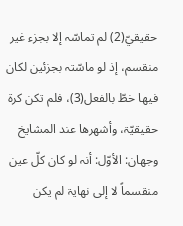حقيقيّ(2) لم تماسّہ إلا بجزء غير منقسم، إذ لو ماسّتہ بجزئين لكان فيھا خطّ بالفعل(3)، فلم تكن كرۃ حقيقيّۃ، وأشھرھا عند المشايخ وجھان: الأوّل: أنہ لو كان كلّ عين منقسماً لا إلی نھايۃ لم يكن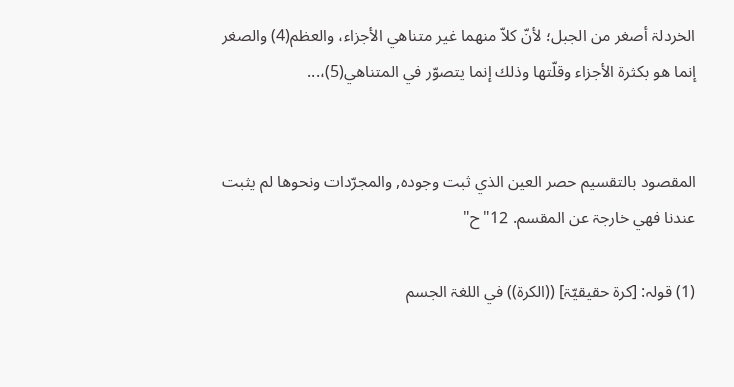الخردلۃ أصغر من الجبل؛ لأنّ كلاّ منھما غير متناھي الأجزاء، والعظم(4) والصغر إنما ھو بكثرۃ الأجزاء وقلّتھا وذلك إنما يتصوّر في المتناھي(5)،...


المقصود بالتقسيم حصر العين الذي ثبت وجودہ, والمجرّدات ونحوھا لم يثبت عندنا فھي خارجۃ عن المقسم. 12"ح"

(1) قولہ: [كرۃ حقيقيّۃ] ((الكرۃ)) في اللغۃ الجسم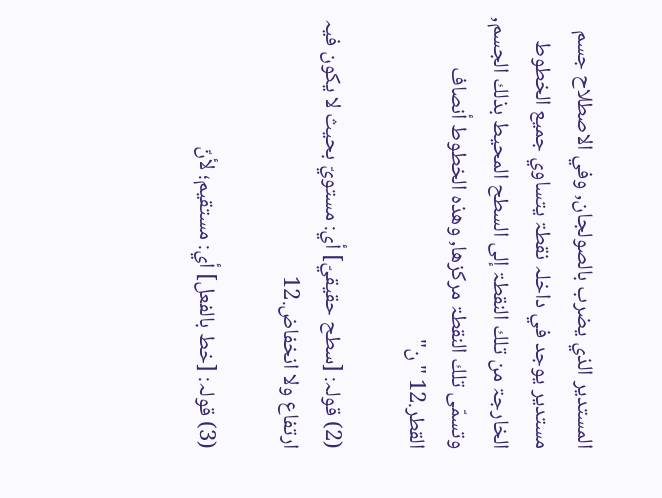المستدير الذي يضرب بالصولجان, وفي الاصطلاح جسم مستدير يوجد في داخلہ نقطۃ يتساوي جميع الخطوط الخارجۃ من تلك النقطۃ إلی السطح المحيط بذلك الجسم, وتسمّی تلك النقطۃ مركزھا, وھذہ الخطوط أنصاف القطر.12 "ن"

(2) قولہ: [سطح حقيقيّ] أي: مستويّ بحيث لا يكون فيہ ارتفاع ولا انخفاض.12

(3) قولہ: [خط بالفعل] أي: مستقيم؛ لأنّ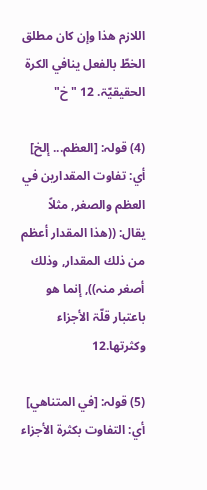اللازم ھذا وإن كان مطلق الخطّ بالفعل ينافي الكرۃ الحقيقيّۃ. 12 "خ"

(4) قولہ: [العظم... إلخ] أي: تفاوت المقدارين في العظم والصغر, مثلاً يقال: ((ھذا المقدار أعظم من ذلك المقدار, وذلك أصغر منہ)), إنما ھو باعتبار قلّۃ الأجزاء وكثرتھا.12

(5) قولہ: [في المتناھي] أي: التفاوت بكثرۃ الأجزاء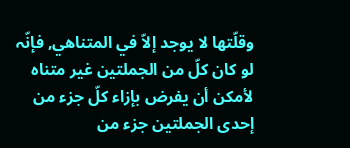وقلّتھا لا يوجد إلاّ في المتناھي, فإنّہ لو كان كلّ من الجملتين غير متناہ لأمكن أن يفرض بإزاء كلّ جزء من إحدی الجملتين جزء من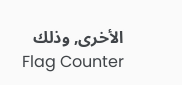الأخری, وذلك
Flag Counter